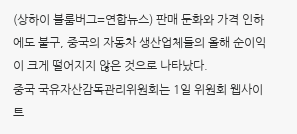(상하이 블룸버그=연합뉴스) 판매 둔화와 가격 인하에도 불구, 중국의 자동차 생산업체들의 올해 순이익이 크게 떨어지지 않은 것으로 나타났다.
중국 국유자산감독관리위원회는 1일 위원회 웹사이트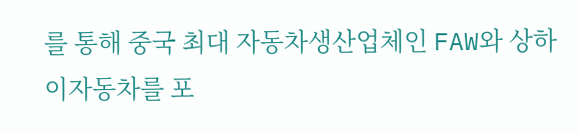를 통해 중국 최대 자동차생산업체인 FAW와 상하이자동차를 포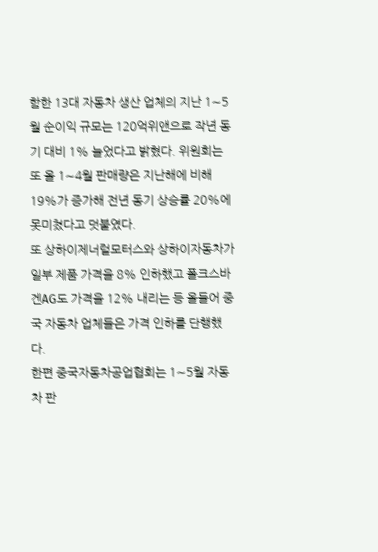함한 13대 자동차 생산 업체의 지난 1∼5월 순이익 규모는 120억위앤으로 작년 동기 대비 1% 늘었다고 밝혔다. 위원회는 또 올 1∼4월 판매량은 지난해에 비해 19%가 증가해 전년 동기 상승률 20%에 못미쳤다고 덧붙였다.
또 상하이제너럴모터스와 상하이자동차가 일부 제품 가격을 8% 인하했고 폴크스바겐AG도 가격을 12% 내리는 등 올들어 중국 자동차 업체들은 가격 인하를 단행했다.
한편 중국자동차공업협회는 1∼5월 자동차 판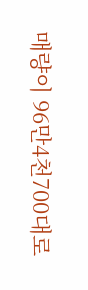매량이 96만4천700대로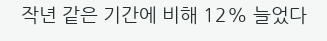작년 같은 기간에 비해 12% 늘었다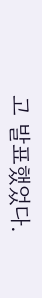고 발표했었다.